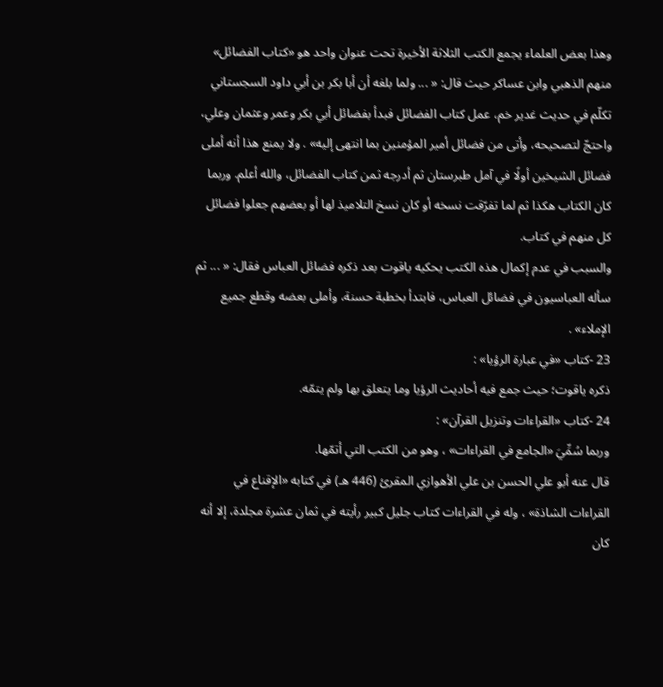وهذا بعض العلماء يجمع الكتب الثلاثة الأخيرة تحت عنوان واحد هو «كتاب الفضائل» منهم الذهبي وابن عساكر حيث قال: « ... ولما بلغه أن أبا بكر بن أبي داود السجستاني تكلّم في حديث غدير خم، عمل كتاب الفضائل فبدأ بفضائل أبي بكر وعمر وعثمان وعلي، واحتجّ لتصحيحه، وأتى من فضائل أمير المؤمنين بما انتهى إليه» . ولا يمنع هذا أنه أملى فضائل الشيخين أولًا في آمل طبرستان ثم أدرجه ثمن كتاب الفضائل، والله أعلم. وربما كان الكتاب هكذا ثم لما تفرّقت نسخه أو كان نسخ التلاميذ لها أو بعضهم جعلوا فضائل كل منهم في كتاب.
والسبب في عدم إكمال هذه الكتب يحكيه ياقوت بعد ذكره فضائل العباس فقال: « ... ثم سأله العباسيون في فضائل العباس، فابتدأ بخطبة حسنة، وأملى بعضه وقطع جميع الإملاء» .
23 -كتاب «في عبارة الرؤيا» :
ذكره ياقوت؛ حيث جمع فيه أحاديث الرؤيا وما يتعلق بها ولم يتمّه.
24 -كتاب «القراءات وتنزيل القرآن» :
وربما سُمِّيَ «الجامع في القراءات» ، وهو من الكتب التي أتمّها.
قال عنه أبو علي الحسن بن علي الأهوازي المقرئ (446 هـ) في كتابه «الإقناع في القراءات الشاذة» ، وله في القراءات كتاب جليل كبير رأيته في ثمان عشرة مجلدة، إلا أنه كان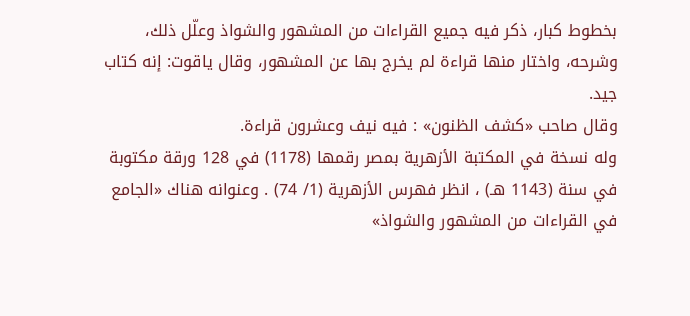بخطوط كبار، ذكر فيه جميع القراءات من المشهور والشواذ وعلّل ذلك، وشرحه، واختار منها قراءة لم يخرج بها عن المشهور، وقال ياقوت: إنه كتاب جيد.
وقال صاحب «كشف الظنون» : فيه نيف وعشرون قراءة.
وله نسخة في المكتبة الأزهرية بمصر رقمها (1178) في 128 ورقة مكتوبة في سنة (1143 هـ) ، انظر فهرس الأزهرية (1/ 74) . وعنوانه هناك «الجامع في القراءات من المشهور والشواذ»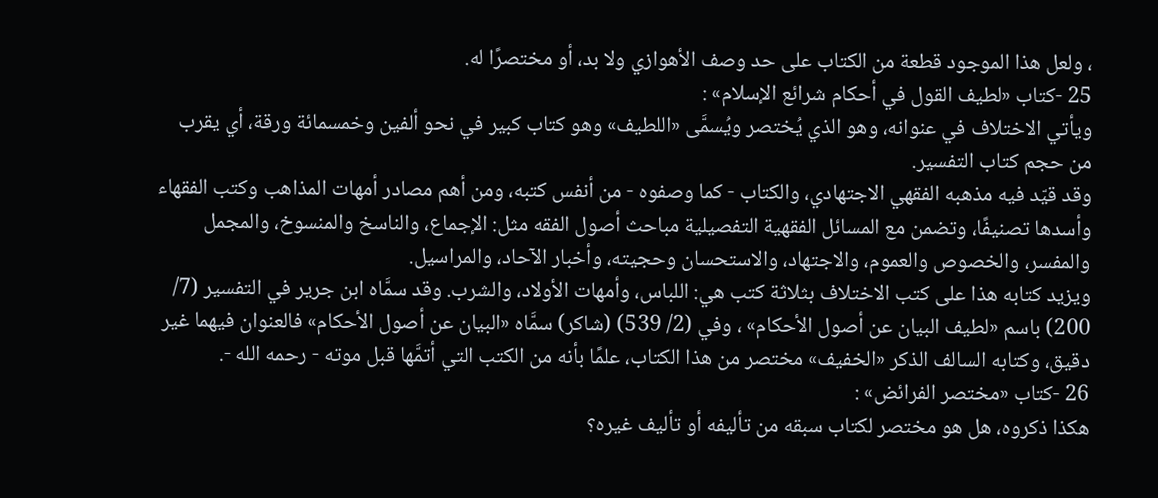، ولعل هذا الموجود قطعة من الكتاب على حد وصف الأهوازي ولا بد، أو مختصرًا له.
25 -كتاب «لطيف القول في أحكام شرائع الإسلام» :
ويأتي الاختلاف في عنوانه، وهو الذي يُختصر ويُسمَّى «اللطيف» وهو كتاب كبير في نحو ألفين وخمسمائة ورقة، أي يقرب من حجم كتاب التفسير.
وقد قيّد فيه مذهبه الفقهي الاجتهادي، والكتاب - كما وصفوه - من أنفس كتبه، ومن أهم مصادر أمهات المذاهب وكتب الفقهاء وأسدها تصنيفًا، وتضمن مع المسائل الفقهية التفصيلية مباحث أصول الفقه مثل: الإجماع، والناسخ والمنسوخ، والمجمل والمفسر، والخصوص والعموم، والاجتهاد، والاستحسان وحجيته، وأخبار الآحاد، والمراسيل.
ويزيد كتابه هذا على كتب الاختلاف بثلاثة كتب هي: اللباس، وأمهات الأولاد، والشرب. وقد سمَّاه ابن جرير في التفسير (7/ 200) باسم «لطيف البيان عن أصول الأحكام» ، وفي (2/ 539) (شاكر) سمَّاه «البيان عن أصول الأحكام» فالعنوان فيهما غير دقيق، وكتابه السالف الذكر «الخفيف» مختصر من هذا الكتاب، علمًا بأنه من الكتب التي أتمَّها قبل موته - رحمه الله -.
26 -كتاب «مختصر الفرائض» :
هكذا ذكروه، هل هو مختصر لكتاب سبقه من تأليفه أو تأليف غيره؟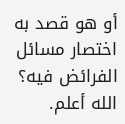أو هو قصد به اختصار مسائل الفرائض فيه؟ الله أعلم.